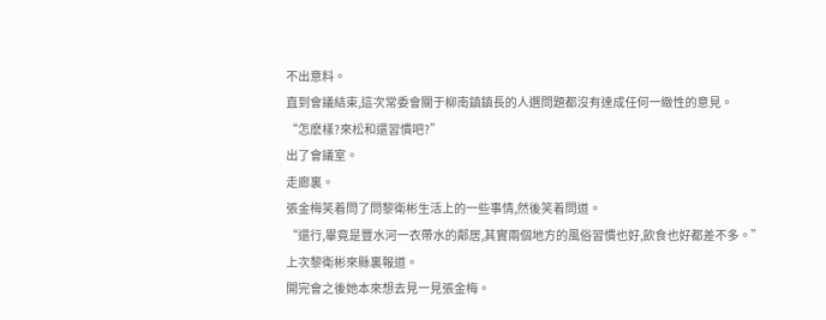不出意料。
直到會議結束,這次常委會關于柳南鎮鎮長的人選問題都沒有達成任何一緻性的意見。
“怎麽樣?來松和還習慣吧?”
出了會議室。
走廊裏。
張金梅笑着問了問黎衛彬生活上的一些事情,然後笑着問道。
“還行,畢竟是豐水河一衣帶水的鄰居,其實兩個地方的風俗習慣也好,飲食也好都差不多。”
上次黎衛彬來縣裏報道。
開完會之後她本來想去見一見張金梅。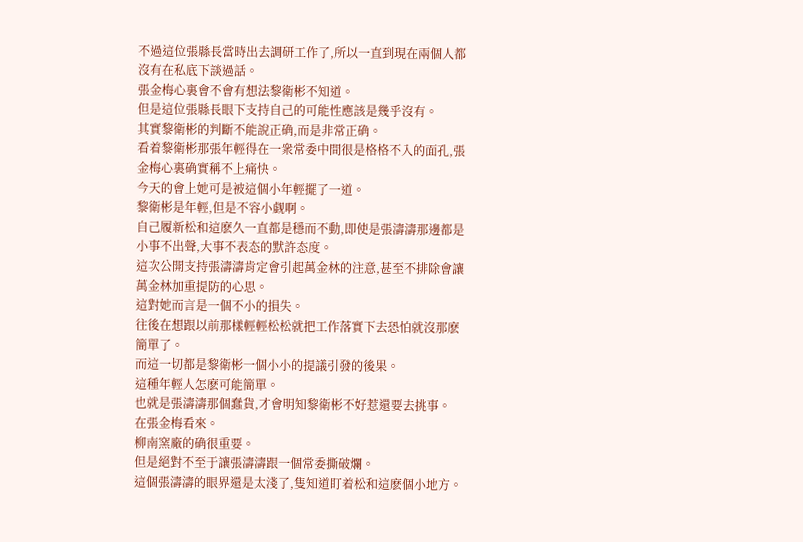不過這位張縣長當時出去調研工作了,所以一直到現在兩個人都沒有在私底下談過話。
張金梅心裏會不會有想法黎衛彬不知道。
但是這位張縣長眼下支持自己的可能性應該是幾乎沒有。
其實黎衛彬的判斷不能說正确,而是非常正确。
看着黎衛彬那張年輕得在一衆常委中間很是格格不入的面孔,張金梅心裏确實稱不上痛快。
今天的會上她可是被這個小年輕擺了一道。
黎衛彬是年輕,但是不容小觑啊。
自己履新松和這麽久一直都是穩而不動,即使是張濤濤那邊都是小事不出聲,大事不表态的默許态度。
這次公開支持張濤濤肯定會引起萬金林的注意,甚至不排除會讓萬金林加重提防的心思。
這對她而言是一個不小的損失。
往後在想跟以前那樣輕輕松松就把工作落實下去恐怕就沒那麽簡單了。
而這一切都是黎衛彬一個小小的提議引發的後果。
這種年輕人怎麽可能簡單。
也就是張濤濤那個蠢貨,才會明知黎衛彬不好惹還要去挑事。
在張金梅看來。
柳南窯廠的确很重要。
但是絕對不至于讓張濤濤跟一個常委撕破爛。
這個張濤濤的眼界還是太淺了,隻知道盯着松和這麽個小地方。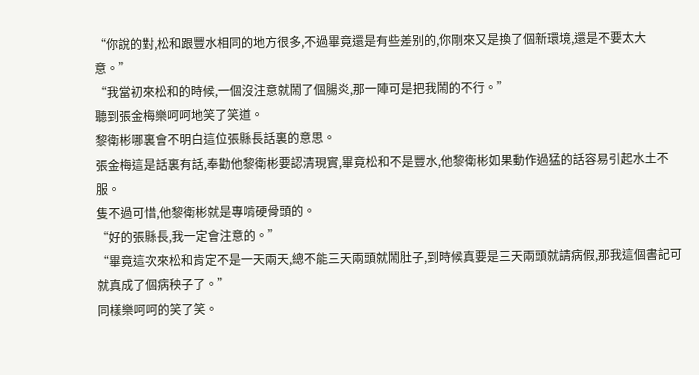“你說的對,松和跟豐水相同的地方很多,不過畢竟還是有些差别的,你剛來又是換了個新環境,還是不要太大意。”
“我當初來松和的時候,一個沒注意就鬧了個腸炎,那一陣可是把我鬧的不行。”
聽到張金梅樂呵呵地笑了笑道。
黎衛彬哪裏會不明白這位張縣長話裏的意思。
張金梅這是話裏有話,奉勸他黎衛彬要認清現實,畢竟松和不是豐水,他黎衛彬如果動作過猛的話容易引起水土不服。
隻不過可惜,他黎衛彬就是專啃硬骨頭的。
“好的張縣長,我一定會注意的。”
“畢竟這次來松和肯定不是一天兩天,總不能三天兩頭就鬧肚子,到時候真要是三天兩頭就請病假,那我這個書記可就真成了個病秧子了。”
同樣樂呵呵的笑了笑。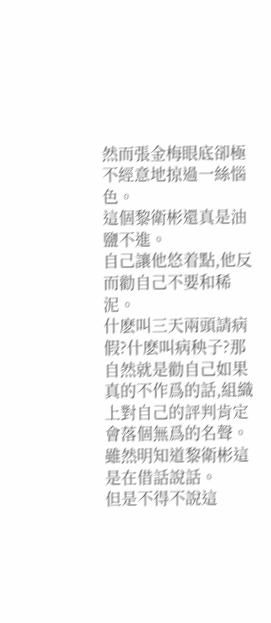然而張金梅眼底卻極不經意地掠過一絲惱色。
這個黎衛彬還真是油鹽不進。
自己讓他悠着點,他反而勸自己不要和稀泥。
什麽叫三天兩頭請病假?什麽叫病秧子?那自然就是勸自己如果真的不作爲的話,組織上對自己的評判肯定會落個無爲的名聲。
雖然明知道黎衛彬這是在借話說話。
但是不得不說這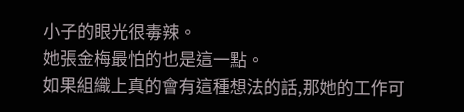小子的眼光很毒辣。
她張金梅最怕的也是這一點。
如果組織上真的會有這種想法的話,那她的工作可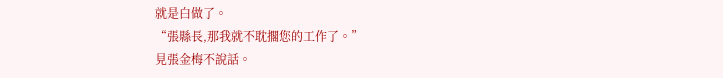就是白做了。
“張縣長,那我就不耽擱您的工作了。”
見張金梅不說話。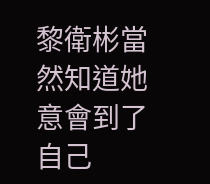黎衛彬當然知道她意會到了自己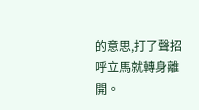的意思,打了聲招呼立馬就轉身離開。